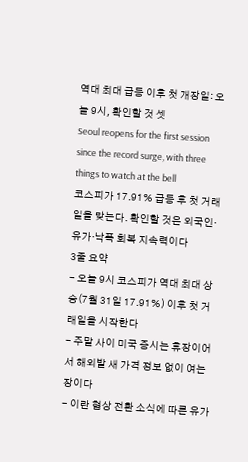역대 최대 급등 이후 첫 개장일: 오늘 9시, 확인할 것 셋
Seoul reopens for the first session since the record surge, with three things to watch at the bell
코스피가 17.91% 급등 후 첫 거래일을 맞는다. 확인할 것은 외국인·유가·낙폭 회복 지속력이다
3줄 요약
- 오늘 9시 코스피가 역대 최대 상승(7월 31일 17.91%) 이후 첫 거래일을 시작한다
- 주말 사이 미국 증시는 휴장이어서 해외발 새 가격 정보 없이 여는 장이다
- 이란 협상 전환 소식에 따른 유가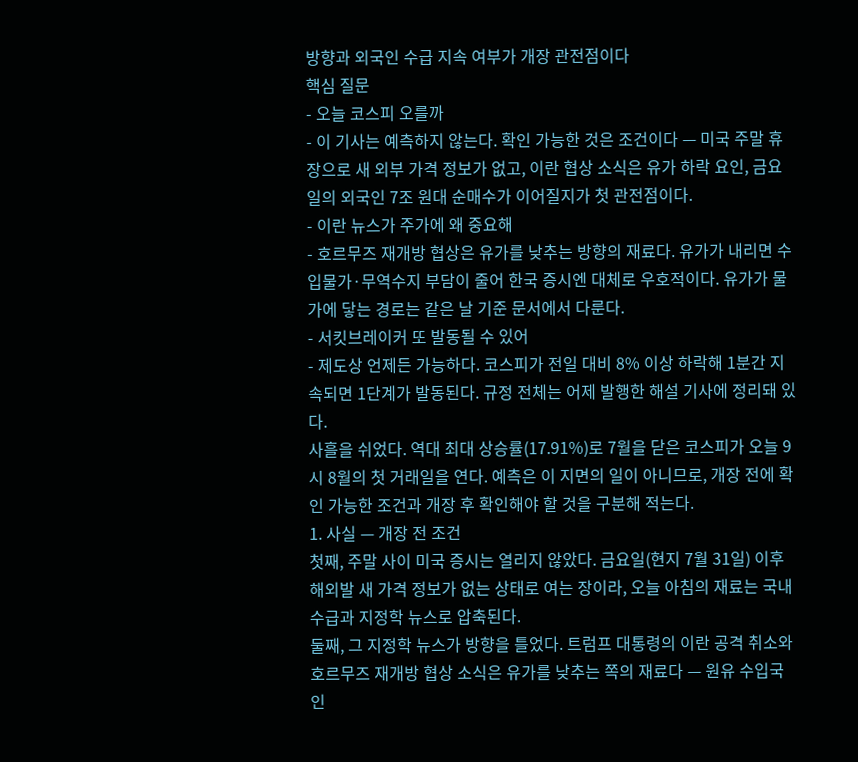방향과 외국인 수급 지속 여부가 개장 관전점이다
핵심 질문
- 오늘 코스피 오를까
- 이 기사는 예측하지 않는다. 확인 가능한 것은 조건이다 — 미국 주말 휴장으로 새 외부 가격 정보가 없고, 이란 협상 소식은 유가 하락 요인, 금요일의 외국인 7조 원대 순매수가 이어질지가 첫 관전점이다.
- 이란 뉴스가 주가에 왜 중요해
- 호르무즈 재개방 협상은 유가를 낮추는 방향의 재료다. 유가가 내리면 수입물가·무역수지 부담이 줄어 한국 증시엔 대체로 우호적이다. 유가가 물가에 닿는 경로는 같은 날 기준 문서에서 다룬다.
- 서킷브레이커 또 발동될 수 있어
- 제도상 언제든 가능하다. 코스피가 전일 대비 8% 이상 하락해 1분간 지속되면 1단계가 발동된다. 규정 전체는 어제 발행한 해설 기사에 정리돼 있다.
사흘을 쉬었다. 역대 최대 상승률(17.91%)로 7월을 닫은 코스피가 오늘 9시 8월의 첫 거래일을 연다. 예측은 이 지면의 일이 아니므로, 개장 전에 확인 가능한 조건과 개장 후 확인해야 할 것을 구분해 적는다.
1. 사실 — 개장 전 조건
첫째, 주말 사이 미국 증시는 열리지 않았다. 금요일(현지 7월 31일) 이후 해외발 새 가격 정보가 없는 상태로 여는 장이라, 오늘 아침의 재료는 국내 수급과 지정학 뉴스로 압축된다.
둘째, 그 지정학 뉴스가 방향을 틀었다. 트럼프 대통령의 이란 공격 취소와 호르무즈 재개방 협상 소식은 유가를 낮추는 쪽의 재료다 — 원유 수입국인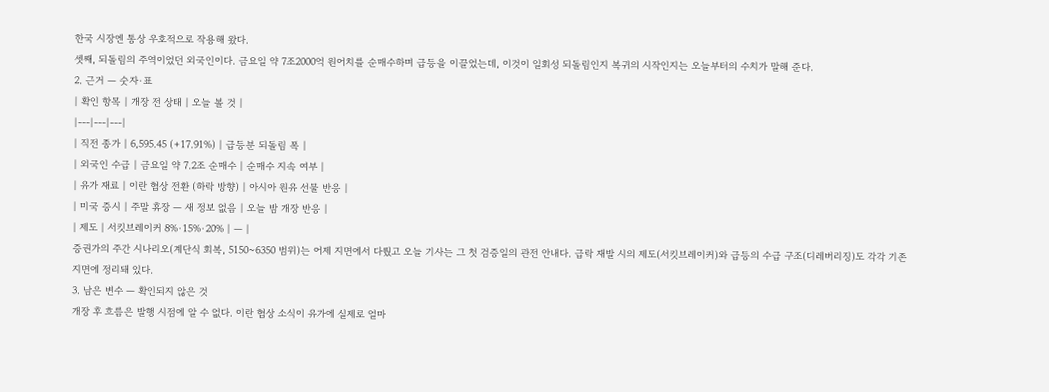한국 시장엔 통상 우호적으로 작용해 왔다.
셋째, 되돌림의 주역이었던 외국인이다. 금요일 약 7조2000억 원어치를 순매수하며 급등을 이끌었는데, 이것이 일회성 되돌림인지 복귀의 시작인지는 오늘부터의 수치가 말해 준다.
2. 근거 — 숫자·표
| 확인 항목 | 개장 전 상태 | 오늘 볼 것 |
|---|---|---|
| 직전 종가 | 6,595.45 (+17.91%) | 급등분 되돌림 폭 |
| 외국인 수급 | 금요일 약 7.2조 순매수 | 순매수 지속 여부 |
| 유가 재료 | 이란 협상 전환 (하락 방향) | 아시아 원유 선물 반응 |
| 미국 증시 | 주말 휴장 — 새 정보 없음 | 오늘 밤 개장 반응 |
| 제도 | 서킷브레이커 8%·15%·20% | — |
증권가의 주간 시나리오(계단식 회복, 5150~6350 범위)는 어제 지면에서 다뤘고 오늘 기사는 그 첫 검증일의 관전 안내다. 급락 재발 시의 제도(서킷브레이커)와 급등의 수급 구조(디레버리징)도 각각 기존 지면에 정리돼 있다.
3. 남은 변수 — 확인되지 않은 것
개장 후 흐름은 발행 시점에 알 수 없다. 이란 협상 소식이 유가에 실제로 얼마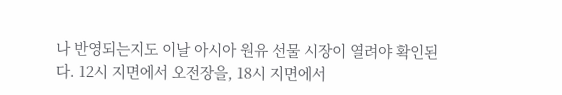나 반영되는지도 이날 아시아 원유 선물 시장이 열려야 확인된다. 12시 지면에서 오전장을, 18시 지면에서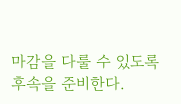마감을 다룰 수 있도록 후속을 준비한다.